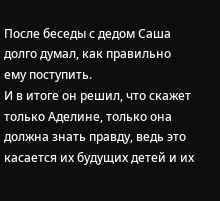После беседы с дедом Саша долго думал, как правильно ему поступить.
И в итоге он решил, что скажет только Аделине, только она должна знать правду, ведь это касается их будущих детей и их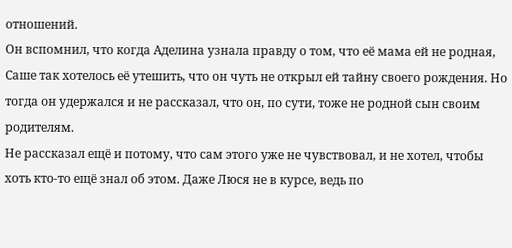отношений.
Он вспомнил, что когда Аделина узнала правду о том, что её мама ей не родная, Саше так хотелось её утешить, что он чуть не открыл ей тайну своего рождения. Но тогда он удержался и не рассказал, что он, по сути, тоже не родной сын своим родителям.
Не рассказал ещё и потому, что сам этого уже не чувствовал, и не хотел, чтобы хоть кто-то ещё знал об этом. Даже Люся не в курсе, ведь по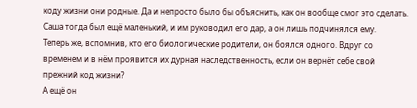коду жизни они родные. Да и непросто было бы объяснить, как он вообще смог это сделать.
Саша тогда был ещё маленький, и им руководил его дар, а он лишь подчинялся ему.
Теперь же, вспомнив, кто его биологические родители, он боялся одного. Вдруг со временем и в нём проявится их дурная наследственность, если он вернёт себе свой прежний код жизни?
А ещё он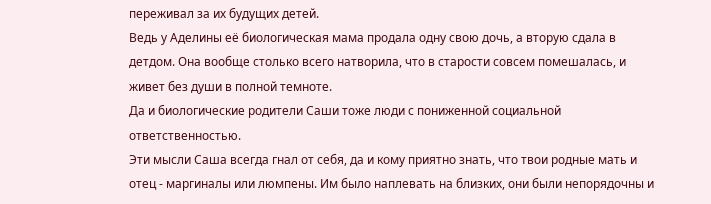переживал за их будущих детей.
Ведь у Аделины её биологическая мама продала одну свою дочь, а вторую сдала в детдом. Она вообще столько всего натворила, что в старости совсем помешалась, и живет без души в полной темноте.
Да и биологические родители Саши тоже люди с пониженной социальной ответственностью.
Эти мысли Саша всегда гнал от себя, да и кому приятно знать, что твои родные мать и отец - маргиналы или люмпены. Им было наплевать на близких, они были непорядочны и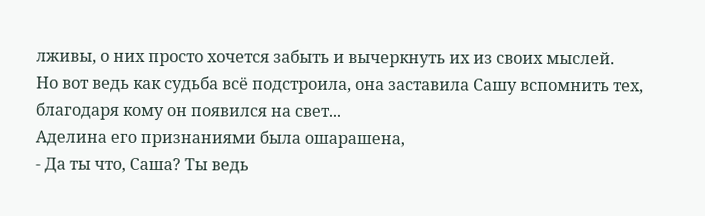лживы, о них просто хочется забыть и вычеркнуть их из своих мыслей.
Но вот ведь как судьба всё подстроила, она заставила Сашу вспомнить тех, благодаря кому он появился на свет...
Аделина его признаниями была ошарашена,
- Да ты что, Саша? Ты ведь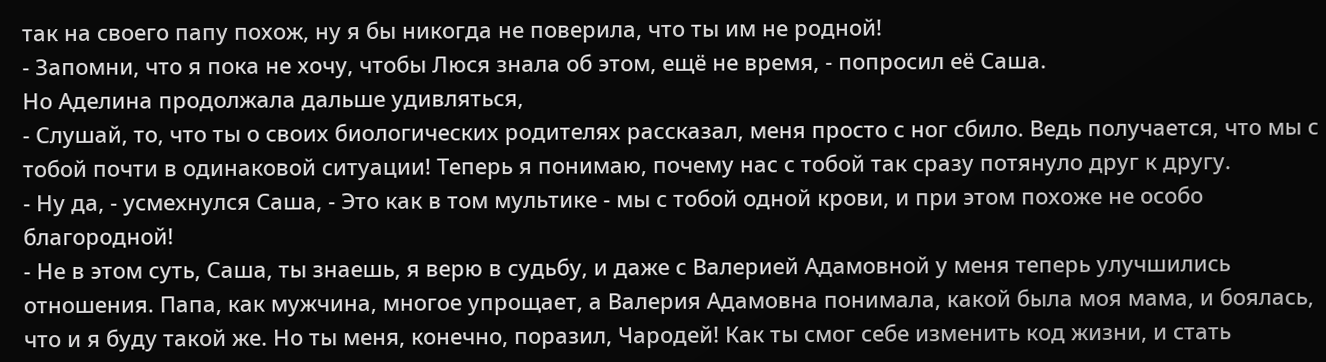так на своего папу похож, ну я бы никогда не поверила, что ты им не родной!
- Запомни, что я пока не хочу, чтобы Люся знала об этом, ещё не время, - попросил её Саша.
Но Аделина продолжала дальше удивляться,
- Слушай, то, что ты о своих биологических родителях рассказал, меня просто с ног сбило. Ведь получается, что мы с тобой почти в одинаковой ситуации! Теперь я понимаю, почему нас с тобой так сразу потянуло друг к другу.
- Ну да, - усмехнулся Саша, - Это как в том мультике - мы с тобой одной крови, и при этом похоже не особо благородной!
- Не в этом суть, Саша, ты знаешь, я верю в судьбу, и даже с Валерией Адамовной у меня теперь улучшились отношения. Папа, как мужчина, многое упрощает, а Валерия Адамовна понимала, какой была моя мама, и боялась, что и я буду такой же. Но ты меня, конечно, поразил, Чародей! Как ты смог себе изменить код жизни, и стать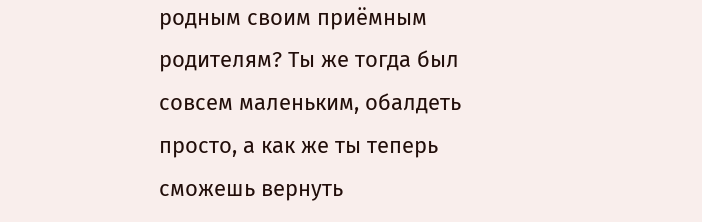родным своим приёмным родителям? Ты же тогда был совсем маленьким, обалдеть просто, а как же ты теперь сможешь вернуть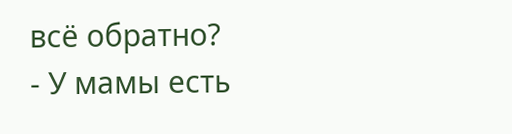всё обратно?
- У мамы есть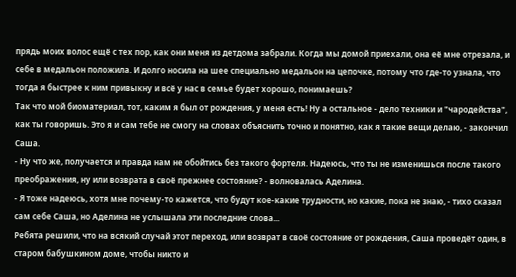прядь моих волос ещё с тех пор, как они меня из детдома забрали. Когда мы домой приехали, она её мне отрезала, и себе в медальон положила. И долго носила на шее специально медальон на цепочке, потому что где-то узнала, что тогда я быстрее к ним привыкну и всё у нас в семье будет хорошо, понимаешь?
Так что мой биоматериал, тот, каким я был от рождения, у меня есть! Ну а остальное - дело техники и "чародейства", как ты говоришь. Это я и сам тебе не смогу на словах объяснить точно и понятно, как я такие вещи делаю, - закончил Саша.
- Ну что же, получается и правда нам не обойтись без такого фортеля. Надеюсь, что ты не изменишься после такого преображения, ну или возврата в своё прежнее состояние? - волновалась Аделина.
- Я тоже надеюсь, хотя мне почему-то кажется, что будут кое-какие трудности, но какие, пока не знаю, - тихо сказал сам себе Саша, но Аделина не услышала эти последние слова...
Ребята решили, что на всякий случай этот переход, или возврат в своё состояние от рождения, Саша проведёт один, в старом бабушкином доме, чтобы никто и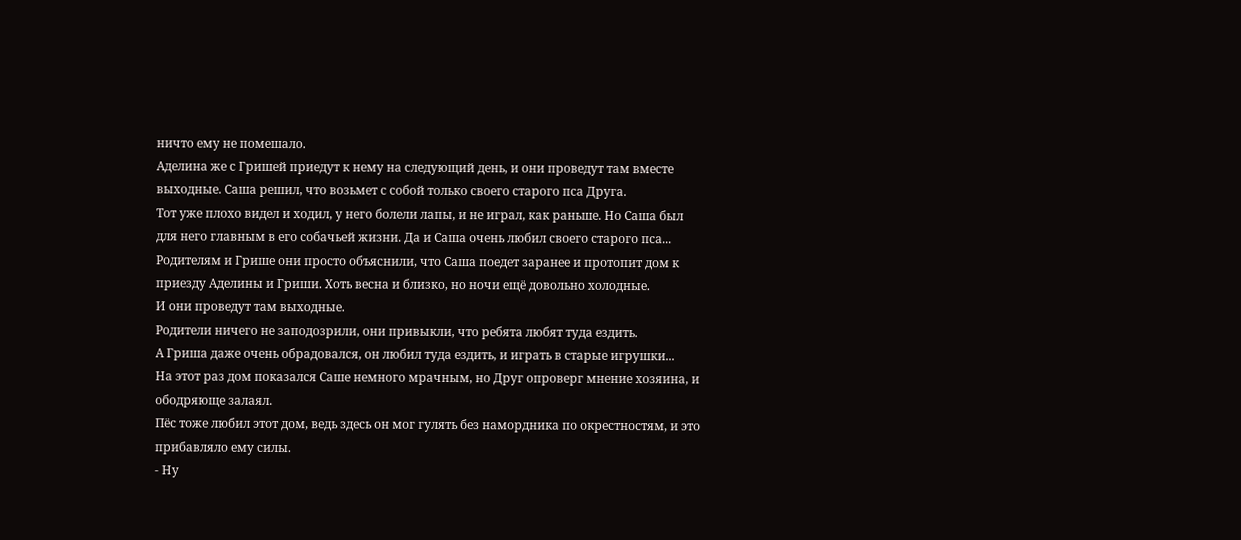ничто ему не помешало.
Аделина же с Гришей приедут к нему на следующий день, и они проведут там вместе выходные. Саша решил, что возьмет с собой только своего старого пса Друга.
Тот уже плохо видел и ходил, у него болели лапы, и не играл, как раньше. Но Саша был для него главным в его собачьей жизни. Да и Саша очень любил своего старого пса...
Родителям и Грише они просто объяснили, что Саша поедет заранее и протопит дом к приезду Аделины и Гриши. Хоть весна и близко, но ночи ещё довольно холодные.
И они проведут там выходные.
Родители ничего не заподозрили, они привыкли, что ребята любят туда ездить.
А Гриша даже очень обрадовался, он любил туда ездить, и играть в старые игрушки...
На этот раз дом показался Саше немного мрачным, но Друг опроверг мнение хозяина, и ободряюще залаял.
Пёс тоже любил этот дом, ведь здесь он мог гулять без намордника по окрестностям, и это прибавляло ему силы.
- Ну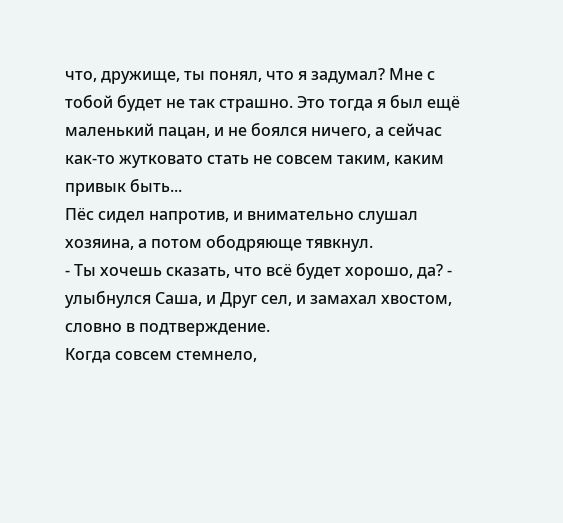что, дружище, ты понял, что я задумал? Мне с тобой будет не так страшно. Это тогда я был ещё маленький пацан, и не боялся ничего, а сейчас как-то жутковато стать не совсем таким, каким привык быть...
Пёс сидел напротив, и внимательно слушал хозяина, а потом ободряюще тявкнул.
- Ты хочешь сказать, что всё будет хорошо, да? - улыбнулся Саша, и Друг сел, и замахал хвостом, словно в подтверждение.
Когда совсем стемнело,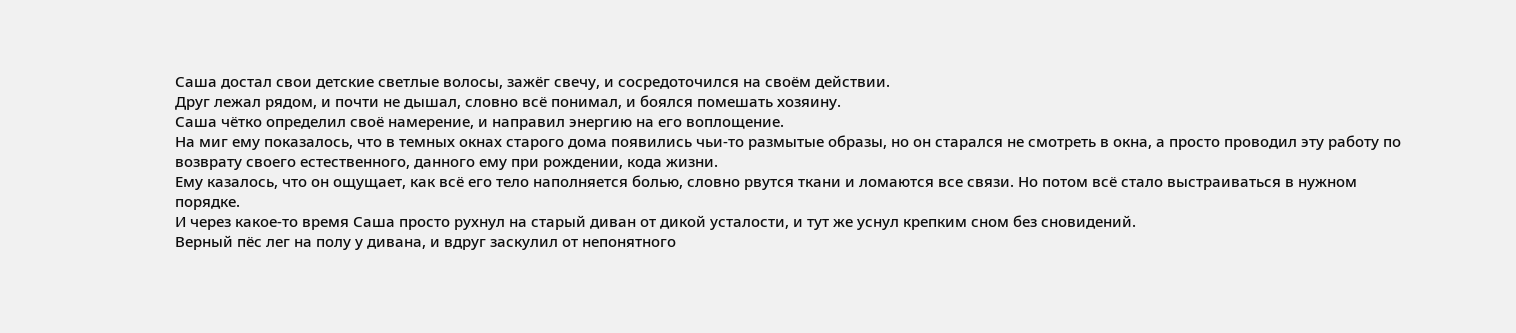Саша достал свои детские светлые волосы, зажёг свечу, и сосредоточился на своём действии.
Друг лежал рядом, и почти не дышал, словно всё понимал, и боялся помешать хозяину.
Саша чётко определил своё намерение, и направил энергию на его воплощение.
На миг ему показалось, что в темных окнах старого дома появились чьи-то размытые образы, но он старался не смотреть в окна, а просто проводил эту работу по возврату своего естественного, данного ему при рождении, кода жизни.
Ему казалось, что он ощущает, как всё его тело наполняется болью, словно рвутся ткани и ломаются все связи. Но потом всё стало выстраиваться в нужном порядке.
И через какое-то время Саша просто рухнул на старый диван от дикой усталости, и тут же уснул крепким сном без сновидений.
Верный пёс лег на полу у дивана, и вдруг заскулил от непонятного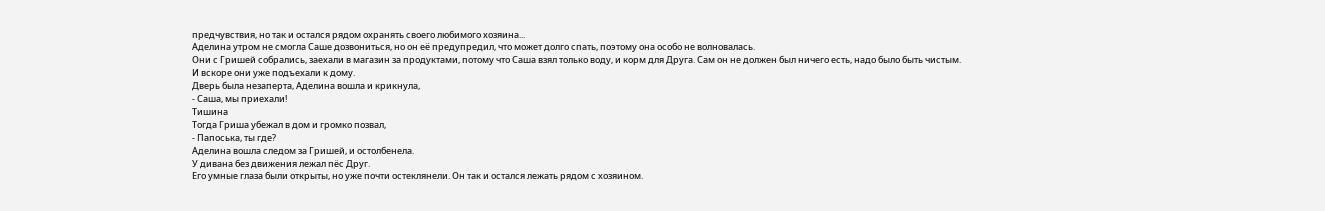предчувствия, но так и остался рядом охранять своего любимого хозяина...
Аделина утром не смогла Саше дозвониться, но он её предупредил, что может долго спать, поэтому она особо не волновалась.
Они с Гришей собрались, заехали в магазин за продуктами, потому что Саша взял только воду, и корм для Друга. Сам он не должен был ничего есть, надо было быть чистым.
И вскоре они уже подъехали к дому.
Дверь была незаперта, Аделина вошла и крикнула,
- Саша, мы приехали!
Тишина
Тогда Гриша убежал в дом и громко позвал,
- Папоська, ты где?
Аделина вошла следом за Гришей, и остолбенела.
У дивана без движения лежал пёс Друг.
Его умные глаза были открыты, но уже почти остеклянели. Он так и остался лежать рядом с хозяином.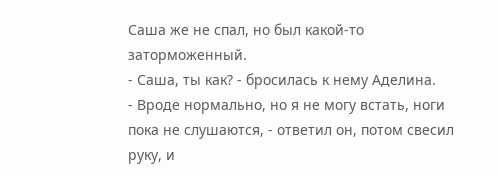Саша же не спал, но был какой-то заторможенный.
- Саша, ты как? - бросилась к нему Аделина.
- Вроде нормально, но я не могу встать, ноги пока не слушаются, - ответил он, потом свесил руку, и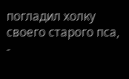погладил холку своего старого пса,
-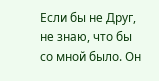Если бы не Друг, не знаю, что бы со мной было. Он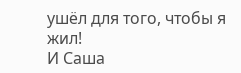ушёл для того, чтобы я жил!
И Саша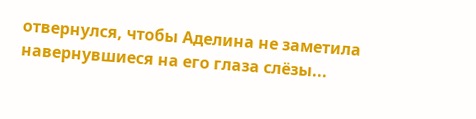отвернулся, чтобы Аделина не заметила навернувшиеся на его глаза слёзы...